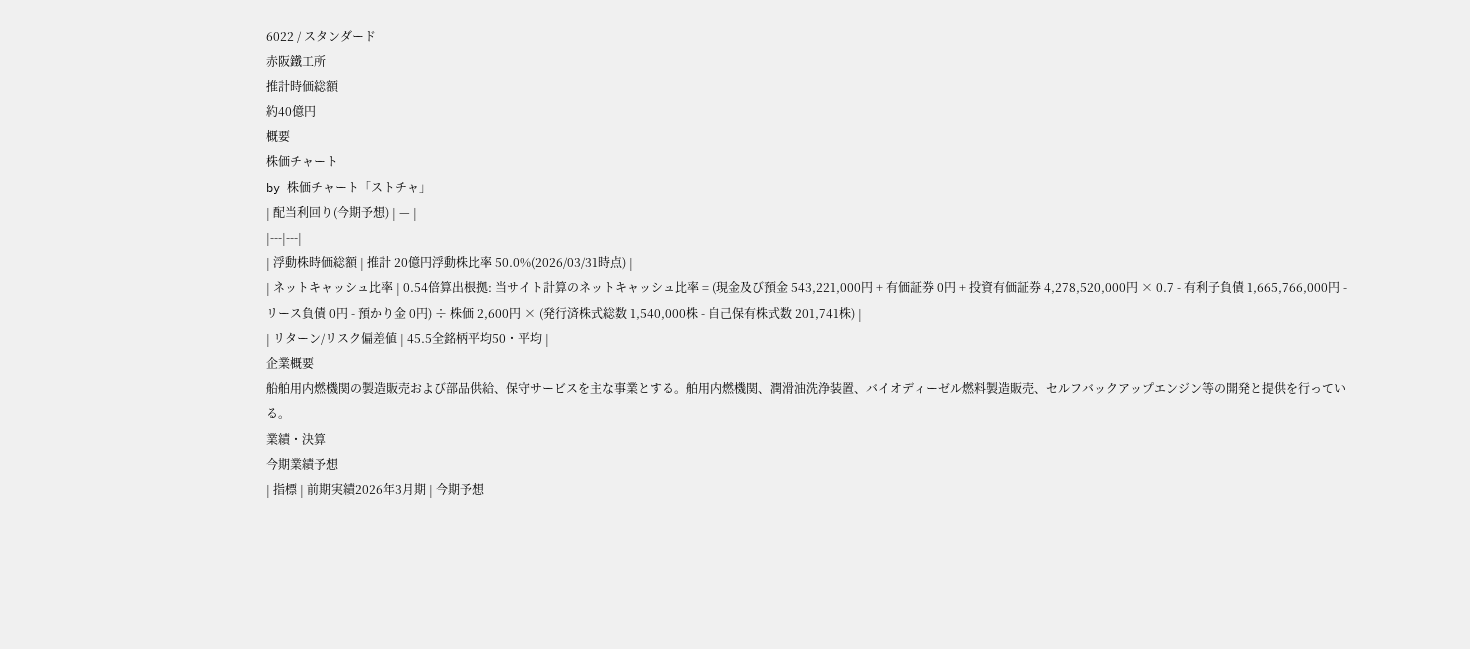6022 / スタンダード
赤阪鐵工所
推計時価総額
約40億円
概要
株価チャート
by 株価チャート「ストチャ」
| 配当利回り(今期予想) | — |
|---|---|
| 浮動株時価総額 | 推計 20億円浮動株比率 50.0%(2026/03/31時点) |
| ネットキャッシュ比率 | 0.54倍算出根拠: 当サイト計算のネットキャッシュ比率 = (現金及び預金 543,221,000円 + 有価証券 0円 + 投資有価証券 4,278,520,000円 × 0.7 - 有利子負債 1,665,766,000円 - リース負債 0円 - 預かり金 0円) ÷ 株価 2,600円 × (発行済株式総数 1,540,000株 - 自己保有株式数 201,741株) |
| リターン/リスク偏差値 | 45.5全銘柄平均50・平均 |
企業概要
船舶用内燃機関の製造販売および部品供給、保守サービスを主な事業とする。舶用内燃機関、潤滑油洗浄装置、バイオディーゼル燃料製造販売、セルフバックアップエンジン等の開発と提供を行っている。
業績・決算
今期業績予想
| 指標 | 前期実績2026年3月期 | 今期予想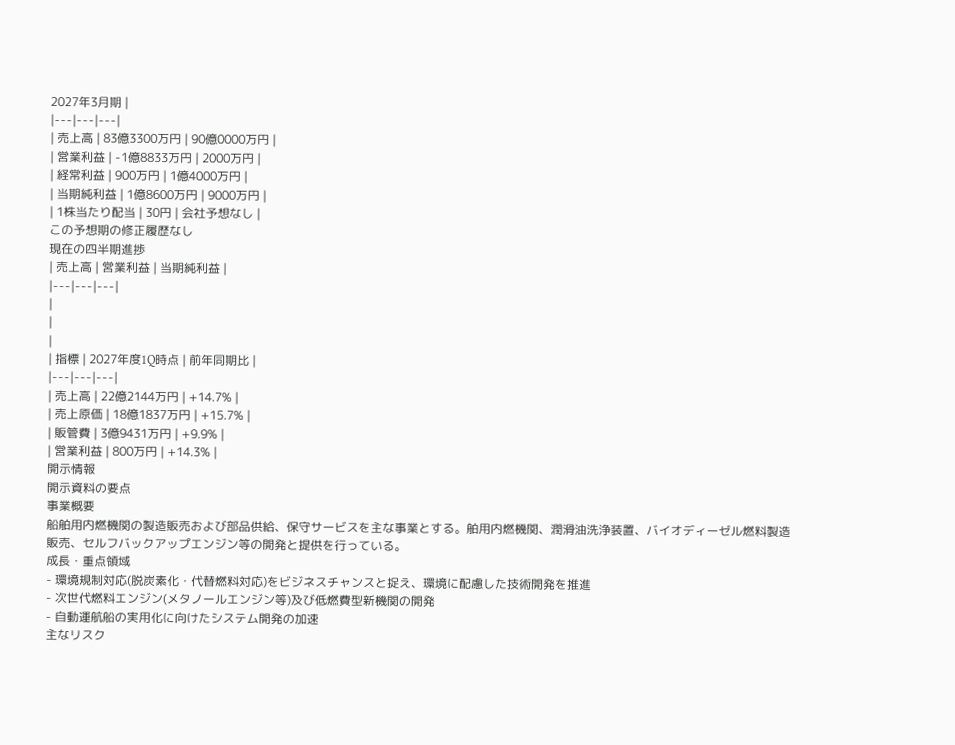2027年3月期 |
|---|---|---|
| 売上高 | 83億3300万円 | 90億0000万円 |
| 営業利益 | -1億8833万円 | 2000万円 |
| 経常利益 | 900万円 | 1億4000万円 |
| 当期純利益 | 1億8600万円 | 9000万円 |
| 1株当たり配当 | 30円 | 会社予想なし |
この予想期の修正履歴なし
現在の四半期進捗
| 売上高 | 営業利益 | 当期純利益 |
|---|---|---|
|
|
|
| 指標 | 2027年度1Q時点 | 前年同期比 |
|---|---|---|
| 売上高 | 22億2144万円 | +14.7% |
| 売上原価 | 18億1837万円 | +15.7% |
| 販管費 | 3億9431万円 | +9.9% |
| 営業利益 | 800万円 | +14.3% |
開示情報
開示資料の要点
事業概要
船舶用内燃機関の製造販売および部品供給、保守サービスを主な事業とする。舶用内燃機関、潤滑油洗浄装置、バイオディーゼル燃料製造販売、セルフバックアップエンジン等の開発と提供を行っている。
成長・重点領域
- 環境規制対応(脱炭素化・代替燃料対応)をビジネスチャンスと捉え、環境に配慮した技術開発を推進
- 次世代燃料エンジン(メタノールエンジン等)及び低燃費型新機関の開発
- 自動運航船の実用化に向けたシステム開発の加速
主なリスク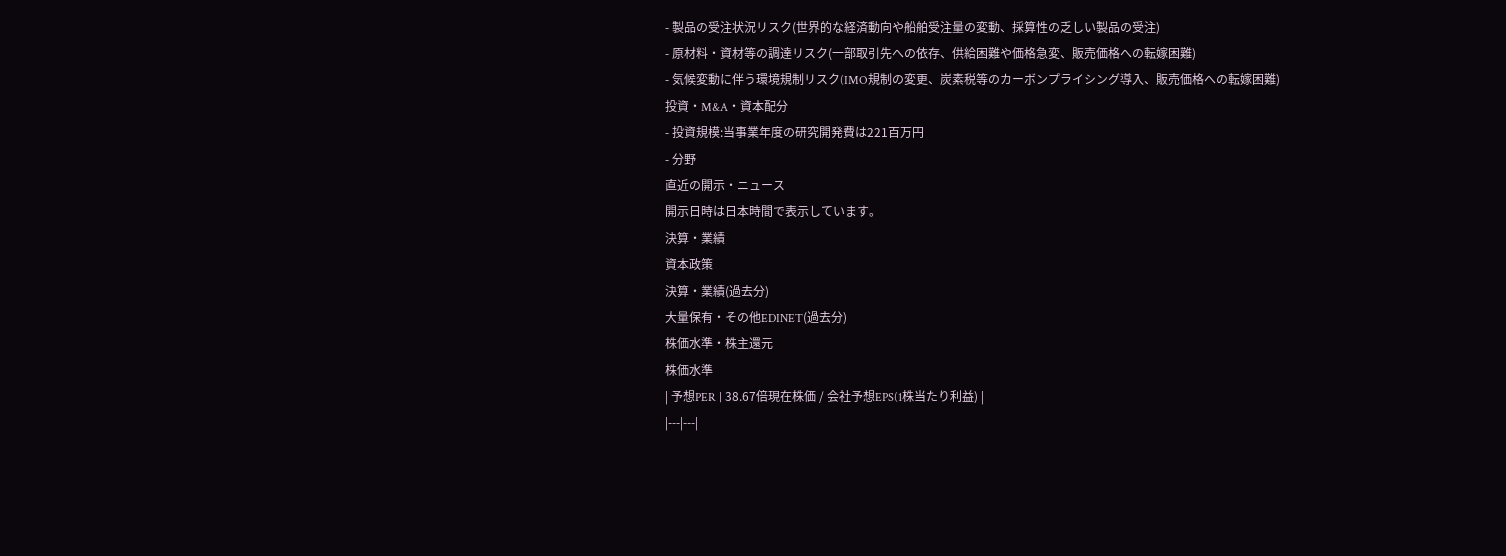- 製品の受注状況リスク(世界的な経済動向や船舶受注量の変動、採算性の乏しい製品の受注)
- 原材料・資材等の調達リスク(一部取引先への依存、供給困難や価格急変、販売価格への転嫁困難)
- 気候変動に伴う環境規制リスク(IMO規制の変更、炭素税等のカーボンプライシング導入、販売価格への転嫁困難)
投資・M&A・資本配分
- 投資規模:当事業年度の研究開発費は221百万円
- 分野
直近の開示・ニュース
開示日時は日本時間で表示しています。
決算・業績
資本政策
決算・業績(過去分)
大量保有・その他EDINET(過去分)
株価水準・株主還元
株価水準
| 予想PER | 38.67倍現在株価 / 会社予想EPS(1株当たり利益) |
|---|---|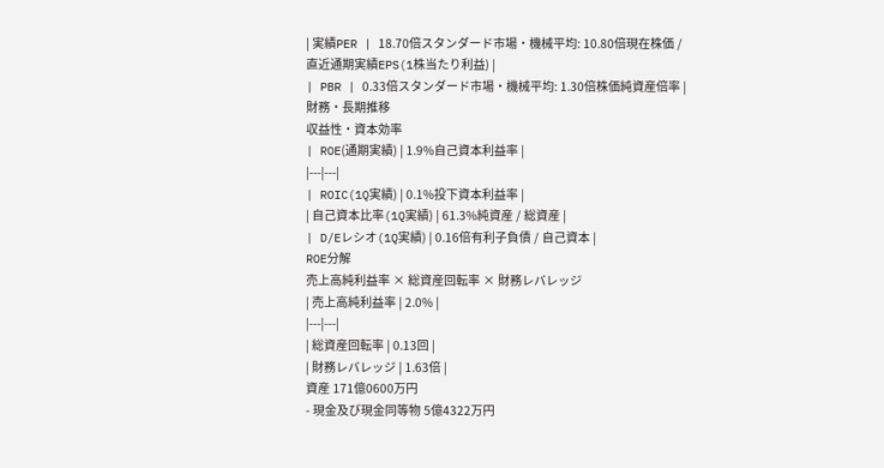| 実績PER | 18.70倍スタンダード市場・機械平均: 10.80倍現在株価 / 直近通期実績EPS(1株当たり利益) |
| PBR | 0.33倍スタンダード市場・機械平均: 1.30倍株価純資産倍率 |
財務・長期推移
収益性・資本効率
| ROE(通期実績) | 1.9%自己資本利益率 |
|---|---|
| ROIC(1Q実績) | 0.1%投下資本利益率 |
| 自己資本比率(1Q実績) | 61.3%純資産 / 総資産 |
| D/Eレシオ(1Q実績) | 0.16倍有利子負債 / 自己資本 |
ROE分解
売上高純利益率 × 総資産回転率 × 財務レバレッジ
| 売上高純利益率 | 2.0% |
|---|---|
| 総資産回転率 | 0.13回 |
| 財務レバレッジ | 1.63倍 |
資産 171億0600万円
- 現金及び現金同等物 5億4322万円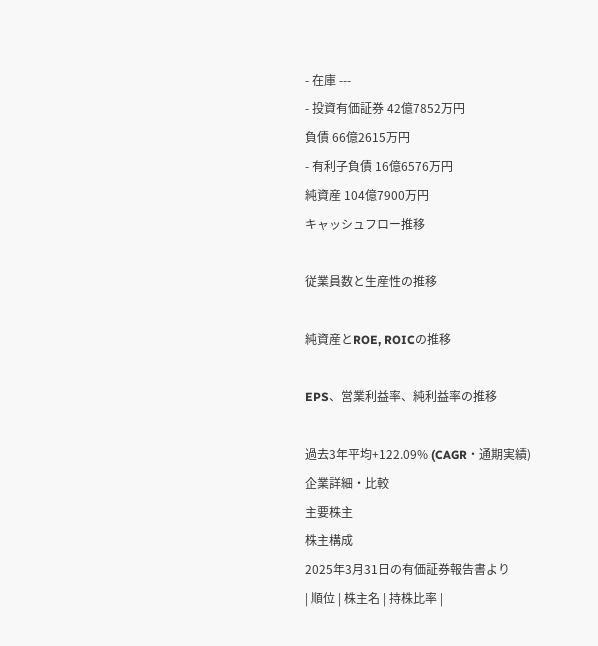- 在庫 ---
- 投資有価証券 42億7852万円
負債 66億2615万円
- 有利子負債 16億6576万円
純資産 104億7900万円
キャッシュフロー推移

従業員数と生産性の推移

純資産とROE, ROICの推移

EPS、営業利益率、純利益率の推移

過去3年平均+122.09% (CAGR・通期実績)
企業詳細・比較
主要株主
株主構成
2025年3月31日の有価証券報告書より
| 順位 | 株主名 | 持株比率 |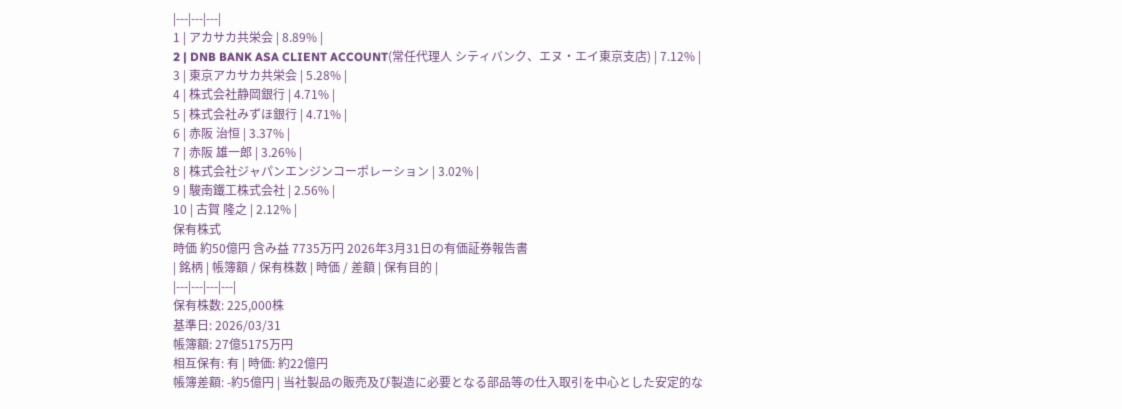|---|---|---|
1 | アカサカ共栄会 | 8.89% |
2 | DNB BANK ASA CLIENT ACCOUNT(常任代理人 シティバンク、エヌ・エイ東京支店) | 7.12% |
3 | 東京アカサカ共栄会 | 5.28% |
4 | 株式会社静岡銀行 | 4.71% |
5 | 株式会社みずほ銀行 | 4.71% |
6 | 赤阪 治恒 | 3.37% |
7 | 赤阪 雄一郎 | 3.26% |
8 | 株式会社ジャパンエンジンコーポレーション | 3.02% |
9 | 駿南鐵工株式会社 | 2.56% |
10 | 古賀 隆之 | 2.12% |
保有株式
時価 約50億円 含み益 7735万円 2026年3月31日の有価証券報告書
| 銘柄 | 帳簿額 / 保有株数 | 時価 / 差額 | 保有目的 |
|---|---|---|---|
保有株数: 225,000株
基準日: 2026/03/31
帳簿額: 27億5175万円
相互保有: 有 | 時価: 約22億円
帳簿差額: -約5億円 | 当社製品の販売及び製造に必要となる部品等の仕入取引を中心とした安定的な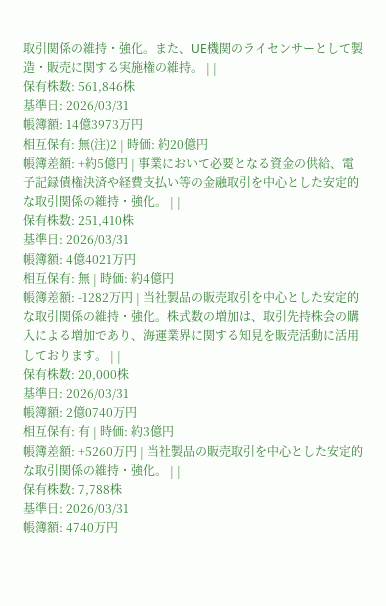取引関係の維持・強化。また、UE機関のライセンサーとして製造・販売に関する実施権の維持。 | |
保有株数: 561,846株
基準日: 2026/03/31
帳簿額: 14億3973万円
相互保有: 無(注)2 | 時価: 約20億円
帳簿差額: +約5億円 | 事業において必要となる資金の供給、電子記録債権決済や経費支払い等の金融取引を中心とした安定的な取引関係の維持・強化。 | |
保有株数: 251,410株
基準日: 2026/03/31
帳簿額: 4億4021万円
相互保有: 無 | 時価: 約4億円
帳簿差額: -1282万円 | 当社製品の販売取引を中心とした安定的な取引関係の維持・強化。株式数の増加は、取引先持株会の購入による増加であり、海運業界に関する知見を販売活動に活用しております。 | |
保有株数: 20,000株
基準日: 2026/03/31
帳簿額: 2億0740万円
相互保有: 有 | 時価: 約3億円
帳簿差額: +5260万円 | 当社製品の販売取引を中心とした安定的な取引関係の維持・強化。 | |
保有株数: 7,788株
基準日: 2026/03/31
帳簿額: 4740万円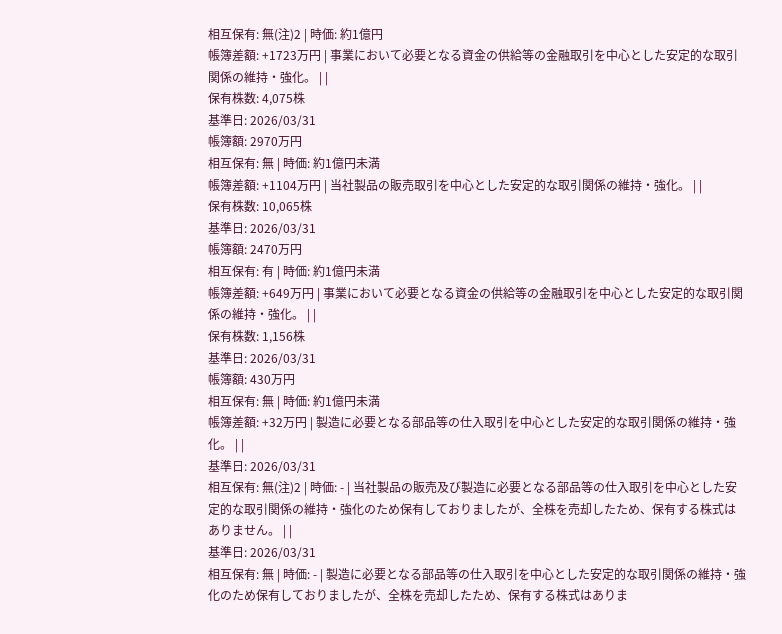相互保有: 無(注)2 | 時価: 約1億円
帳簿差額: +1723万円 | 事業において必要となる資金の供給等の金融取引を中心とした安定的な取引関係の維持・強化。 | |
保有株数: 4,075株
基準日: 2026/03/31
帳簿額: 2970万円
相互保有: 無 | 時価: 約1億円未満
帳簿差額: +1104万円 | 当社製品の販売取引を中心とした安定的な取引関係の維持・強化。 | |
保有株数: 10,065株
基準日: 2026/03/31
帳簿額: 2470万円
相互保有: 有 | 時価: 約1億円未満
帳簿差額: +649万円 | 事業において必要となる資金の供給等の金融取引を中心とした安定的な取引関係の維持・強化。 | |
保有株数: 1,156株
基準日: 2026/03/31
帳簿額: 430万円
相互保有: 無 | 時価: 約1億円未満
帳簿差額: +32万円 | 製造に必要となる部品等の仕入取引を中心とした安定的な取引関係の維持・強化。 | |
基準日: 2026/03/31
相互保有: 無(注)2 | 時価: - | 当社製品の販売及び製造に必要となる部品等の仕入取引を中心とした安定的な取引関係の維持・強化のため保有しておりましたが、全株を売却したため、保有する株式はありません。 | |
基準日: 2026/03/31
相互保有: 無 | 時価: - | 製造に必要となる部品等の仕入取引を中心とした安定的な取引関係の維持・強化のため保有しておりましたが、全株を売却したため、保有する株式はありま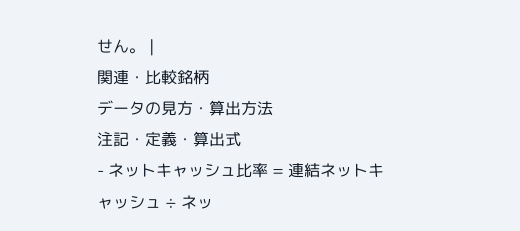せん。 |
関連・比較銘柄
データの見方・算出方法
注記・定義・算出式
- ネットキャッシュ比率 = 連結ネットキャッシュ ÷ ネッ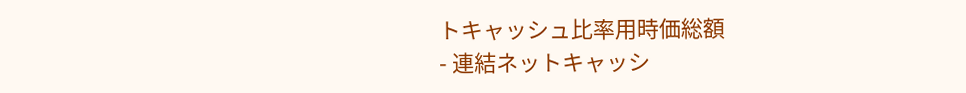トキャッシュ比率用時価総額
- 連結ネットキャッシ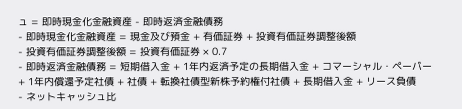ュ = 即時現金化金融資産 - 即時返済金融債務
- 即時現金化金融資産 = 現金及び預金 + 有価証券 + 投資有価証券調整後額
- 投資有価証券調整後額 = 投資有価証券 × 0.7
- 即時返済金融債務 = 短期借入金 + 1年内返済予定の長期借入金 + コマーシャル・ペーパー + 1年内償還予定社債 + 社債 + 転換社債型新株予約権付社債 + 長期借入金 + リース負債
- ネットキャッシュ比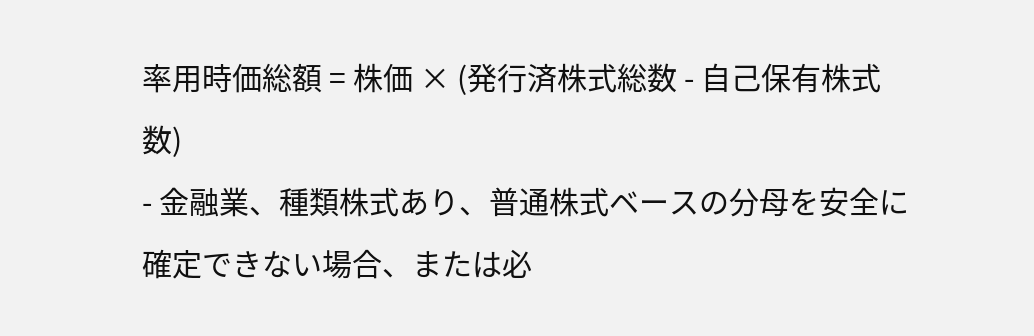率用時価総額 = 株価 × (発行済株式総数 - 自己保有株式数)
- 金融業、種類株式あり、普通株式ベースの分母を安全に確定できない場合、または必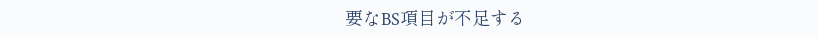要なBS項目が不足する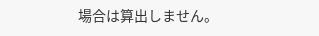場合は算出しません。